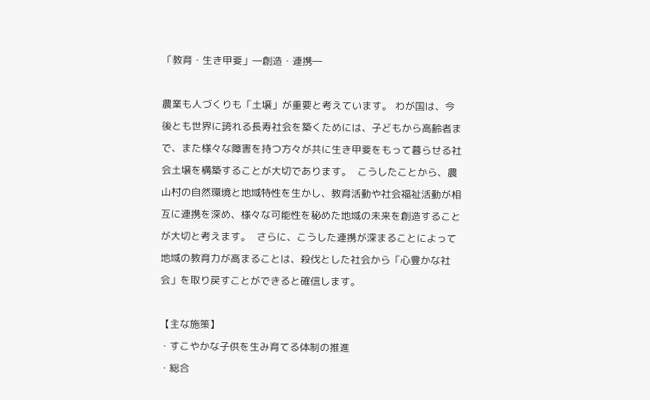「教育・生き甲斐」―創造・連携―

農業も人づくりも「土壌」が重要と考えています。 わが国は、今後とも世界に誇れる長寿社会を築くためには、子どもから高齢者まで、また様々な障害を持つ方々が共に生き甲斐をもって暮らせる社会土壌を構築することが大切であります。  こうしたことから、農山村の自然環境と地域特性を生かし、教育活動や社会福祉活動が相互に連携を深め、様々な可能性を秘めた地域の未来を創造することが大切と考えます。  さらに、こうした連携が深まることによって地域の教育力が高まることは、殺伐とした社会から「心豊かな社会」を取り戻すことができると確信します。

【主な施策】
・すこやかな子供を生み育てる体制の推進
・総合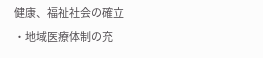健康、福祉社会の確立
・地域医療体制の充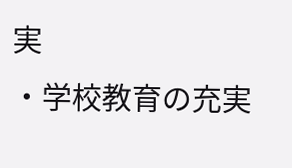実
・学校教育の充実